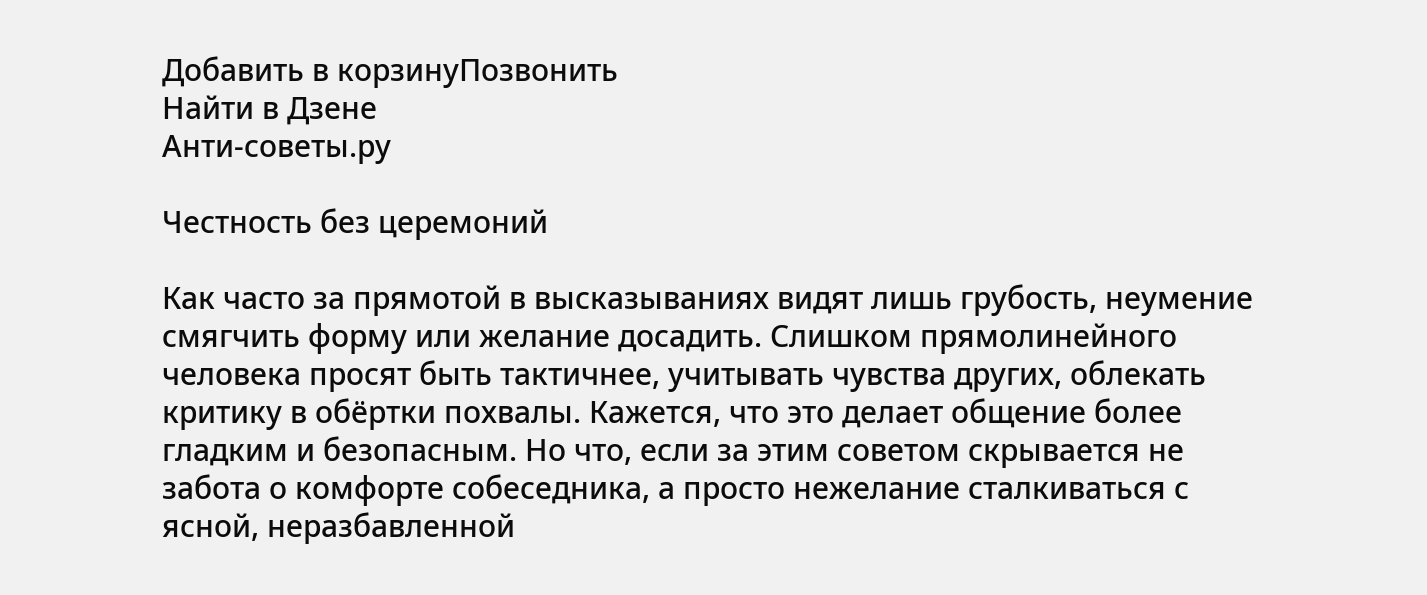Добавить в корзинуПозвонить
Найти в Дзене
Анти-советы.ру

Честность без церемоний

Как часто за прямотой в высказываниях видят лишь грубость, неумение смягчить форму или желание досадить. Слишком прямолинейного человека просят быть тактичнее, учитывать чувства других, облекать критику в обёртки похвалы. Кажется, что это делает общение более гладким и безопасным. Но что, если за этим советом скрывается не забота о комфорте собеседника, а просто нежелание сталкиваться с ясной, неразбавленной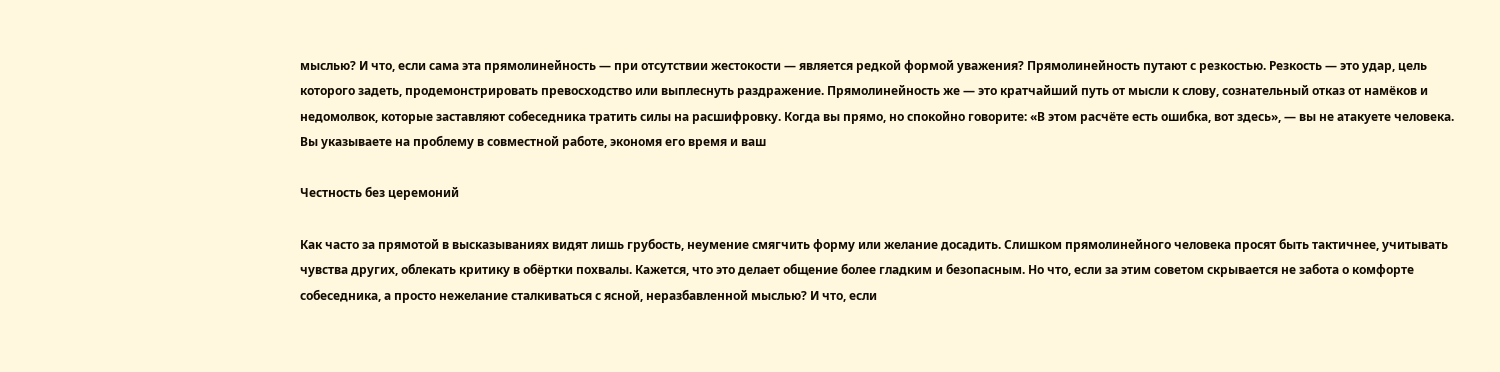мыслью? И что, если сама эта прямолинейность — при отсутствии жестокости — является редкой формой уважения? Прямолинейность путают с резкостью. Резкость — это удар, цель которого задеть, продемонстрировать превосходство или выплеснуть раздражение. Прямолинейность же — это кратчайший путь от мысли к слову, сознательный отказ от намёков и недомолвок, которые заставляют собеседника тратить силы на расшифровку. Когда вы прямо, но спокойно говорите: «В этом расчёте есть ошибка, вот здесь», — вы не атакуете человека. Вы указываете на проблему в совместной работе, экономя его время и ваш

Честность без церемоний

Как часто за прямотой в высказываниях видят лишь грубость, неумение смягчить форму или желание досадить. Слишком прямолинейного человека просят быть тактичнее, учитывать чувства других, облекать критику в обёртки похвалы. Кажется, что это делает общение более гладким и безопасным. Но что, если за этим советом скрывается не забота о комфорте собеседника, а просто нежелание сталкиваться с ясной, неразбавленной мыслью? И что, если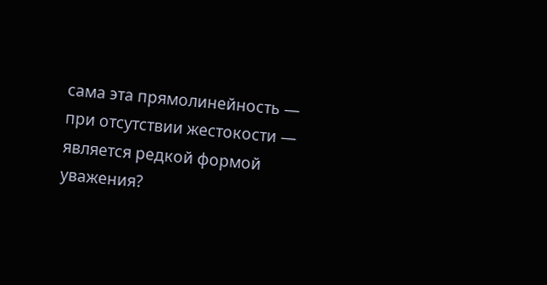сама эта прямолинейность — при отсутствии жестокости — является редкой формой уважения?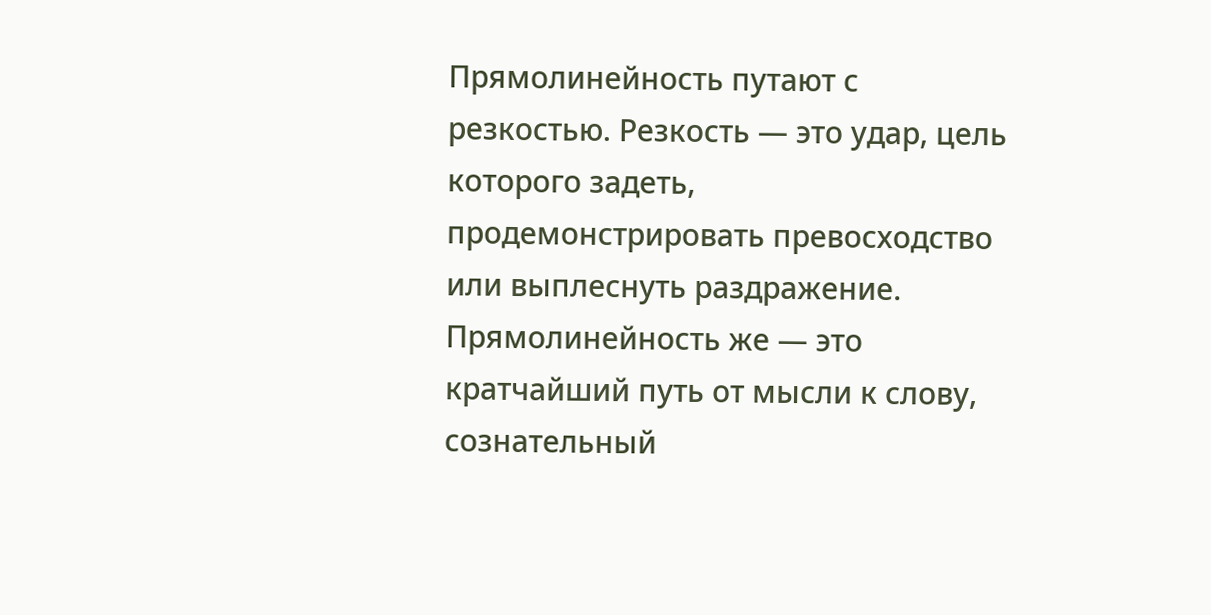Прямолинейность путают с резкостью. Резкость — это удар, цель которого задеть, продемонстрировать превосходство или выплеснуть раздражение. Прямолинейность же — это кратчайший путь от мысли к слову, сознательный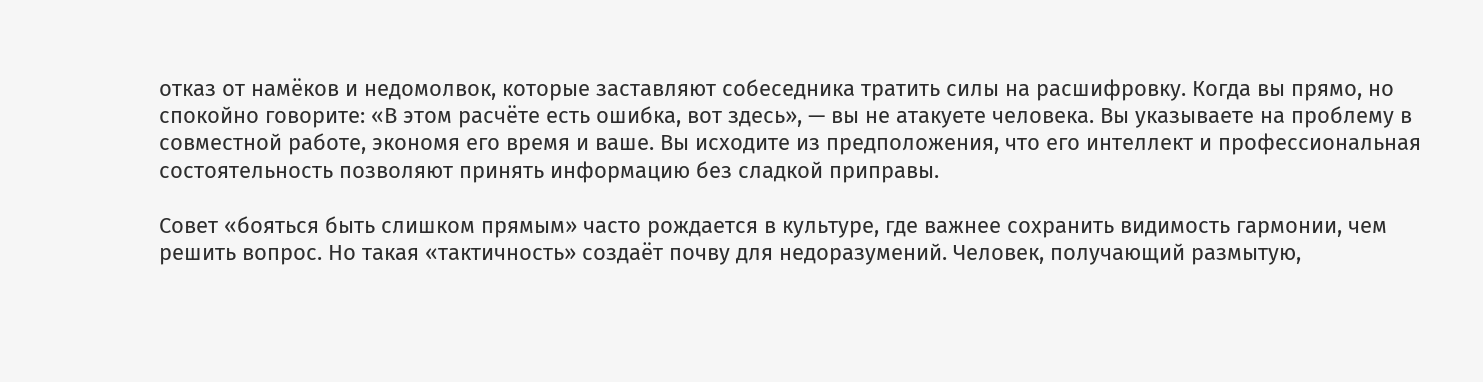отказ от намёков и недомолвок, которые заставляют собеседника тратить силы на расшифровку. Когда вы прямо, но спокойно говорите: «В этом расчёте есть ошибка, вот здесь», — вы не атакуете человека. Вы указываете на проблему в совместной работе, экономя его время и ваше. Вы исходите из предположения, что его интеллект и профессиональная состоятельность позволяют принять информацию без сладкой приправы.

Совет «бояться быть слишком прямым» часто рождается в культуре, где важнее сохранить видимость гармонии, чем решить вопрос. Но такая «тактичность» создаёт почву для недоразумений. Человек, получающий размытую,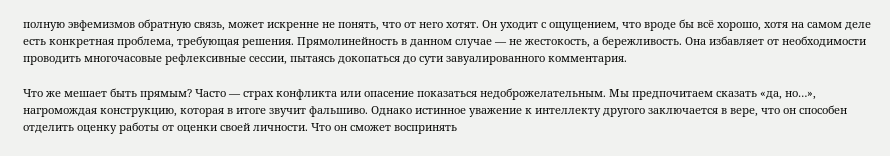полную эвфемизмов обратную связь, может искренне не понять, что от него хотят. Он уходит с ощущением, что вроде бы всё хорошо, хотя на самом деле есть конкретная проблема, требующая решения. Прямолинейность в данном случае — не жестокость, а бережливость. Она избавляет от необходимости проводить многочасовые рефлексивные сессии, пытаясь докопаться до сути завуалированного комментария.

Что же мешает быть прямым? Часто — страх конфликта или опасение показаться недоброжелательным. Мы предпочитаем сказать «да, но…», нагромождая конструкцию, которая в итоге звучит фальшиво. Однако истинное уважение к интеллекту другого заключается в вере, что он способен отделить оценку работы от оценки своей личности. Что он сможет воспринять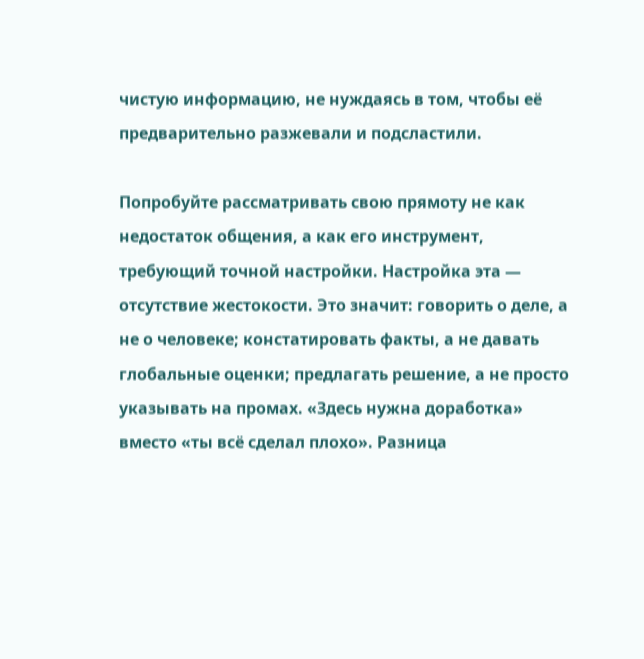чистую информацию, не нуждаясь в том, чтобы её предварительно разжевали и подсластили.

Попробуйте рассматривать свою прямоту не как недостаток общения, а как его инструмент, требующий точной настройки. Настройка эта — отсутствие жестокости. Это значит: говорить о деле, а не о человеке; констатировать факты, а не давать глобальные оценки; предлагать решение, а не просто указывать на промах. «Здесь нужна доработка» вместо «ты всё сделал плохо». Разница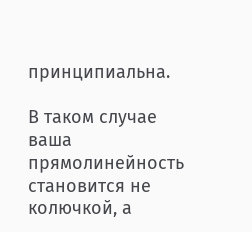принципиальна.

В таком случае ваша прямолинейность становится не колючкой, а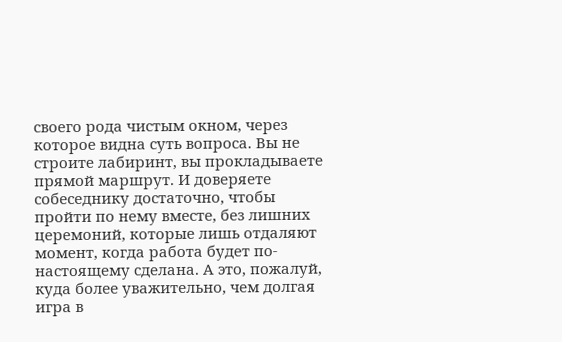своего рода чистым окном, через которое видна суть вопроса. Вы не строите лабиринт, вы прокладываете прямой маршрут. И доверяете собеседнику достаточно, чтобы пройти по нему вместе, без лишних церемоний, которые лишь отдаляют момент, когда работа будет по-настоящему сделана. А это, пожалуй, куда более уважительно, чем долгая игра в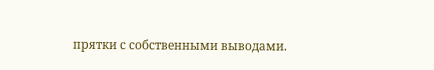прятки с собственными выводами.